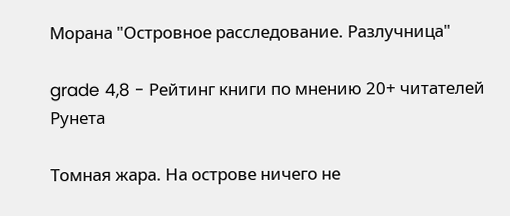Морана "Островное расследование. Разлучница"

grade 4,8 - Рейтинг книги по мнению 20+ читателей Рунета

Томная жара. На острове ничего не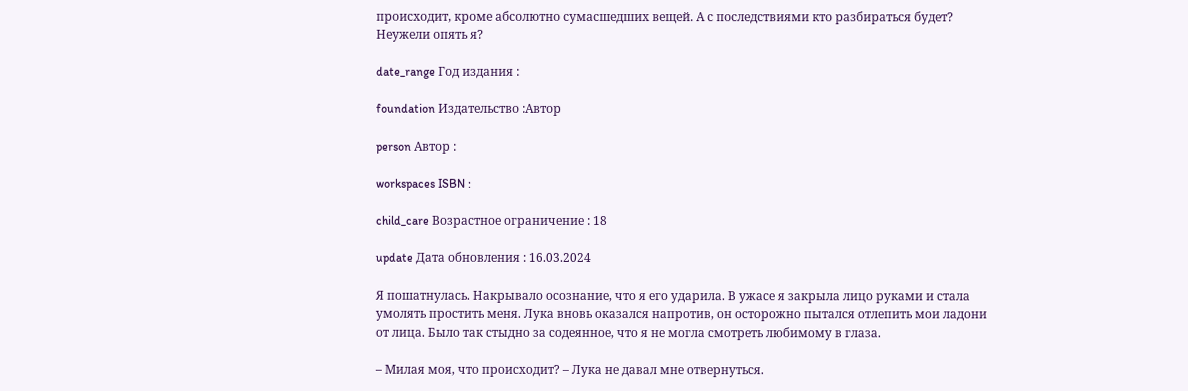происходит, кроме абсолютно сумасшедших вещей. А с последствиями кто разбираться будет? Неужели опять я?

date_range Год издания :

foundation Издательство :Автор

person Автор :

workspaces ISBN :

child_care Возрастное ограничение : 18

update Дата обновления : 16.03.2024

Я пошатнулась. Накрывало осознание, что я его ударила. В ужасе я закрыла лицо руками и стала умолять простить меня. Лука вновь оказался напротив, он осторожно пытался отлепить мои ладони от лица. Было так стыдно за содеянное, что я не могла смотреть любимому в глаза.

– Милая моя, что происходит? – Лука не давал мне отвернуться.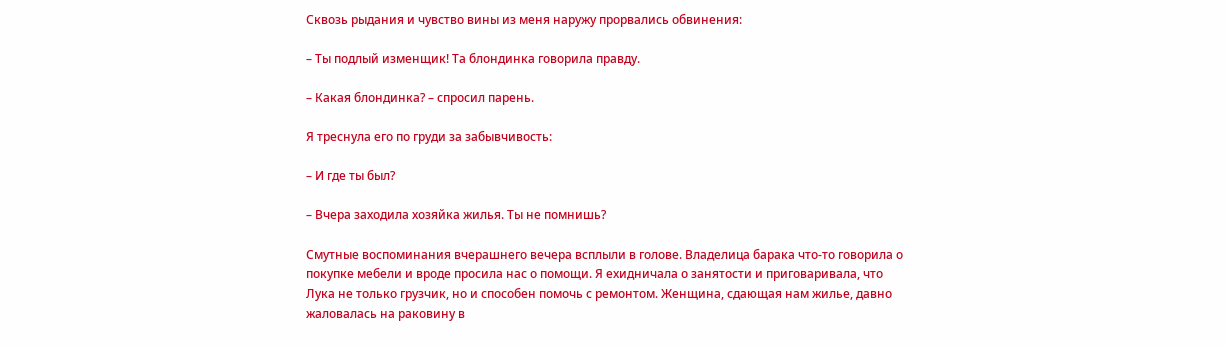Сквозь рыдания и чувство вины из меня наружу прорвались обвинения:

– Ты подлый изменщик! Та блондинка говорила правду.

– Какая блондинка? – спросил парень.

Я треснула его по груди за забывчивость:

– И где ты был?

– Вчера заходила хозяйка жилья. Ты не помнишь?

Смутные воспоминания вчерашнего вечера всплыли в голове. Владелица барака что-то говорила о покупке мебели и вроде просила нас о помощи. Я ехидничала о занятости и приговаривала, что Лука не только грузчик, но и способен помочь с ремонтом. Женщина, сдающая нам жилье, давно жаловалась на раковину в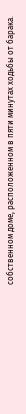собственном доме, расположенном в пяти минутах ходьбы от барака.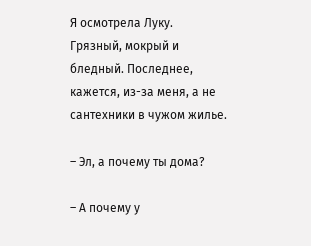Я осмотрела Луку. Грязный, мокрый и бледный. Последнее, кажется, из-за меня, а не сантехники в чужом жилье.

– Эл, а почему ты дома?

– А почему у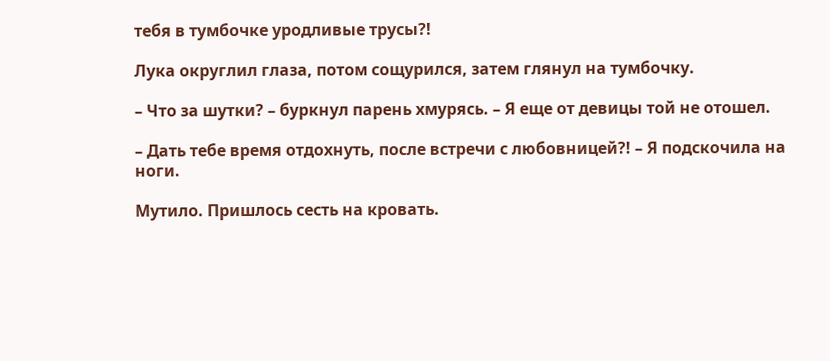тебя в тумбочке уродливые трусы?!

Лука округлил глаза, потом сощурился, затем глянул на тумбочку.

– Что за шутки? – буркнул парень хмурясь. – Я еще от девицы той не отошел.

– Дать тебе время отдохнуть, после встречи с любовницей?! – Я подскочила на ноги.

Мутило. Пришлось сесть на кровать.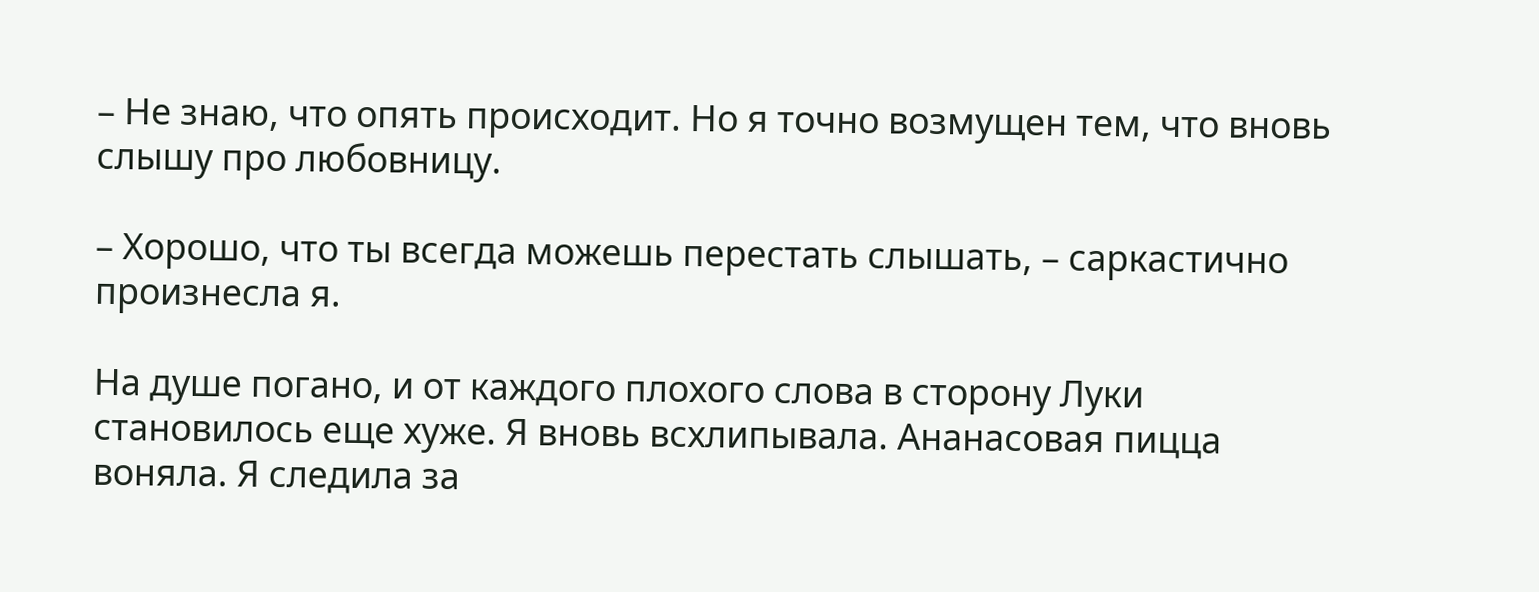– Не знаю, что опять происходит. Но я точно возмущен тем, что вновь слышу про любовницу.

– Хорошо, что ты всегда можешь перестать слышать, – саркастично произнесла я.

На душе погано, и от каждого плохого слова в сторону Луки становилось еще хуже. Я вновь всхлипывала. Ананасовая пицца воняла. Я следила за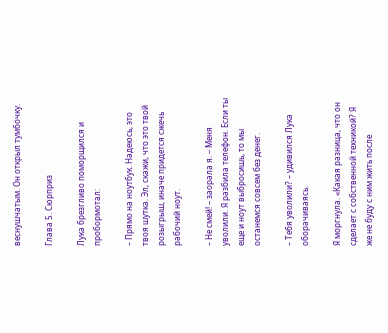веснушчатым. Он открыл тумбочку.

Глава 5. Сюрприз

Лука брезгливо поморщился и пробормотал:

– Прямо на ноутбук. Надеюсь, это твоя шутка. Эл, скажи, что это твой розыгрыш, иначе придется сжечь рабочий ноут.

– Не смей! – заорала я. – Меня уволили. Я разбила телефон. Если ты еще и ноут выбросишь, то мы останемся совсем без денег.

– Тебя уволили? – удивился Лука оборачиваясь.

Я моргнула. «Какая разница, что он сделает с собственной техникой? Я же не буду с ним жить после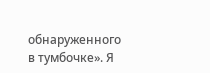обнаруженного в тумбочке». Я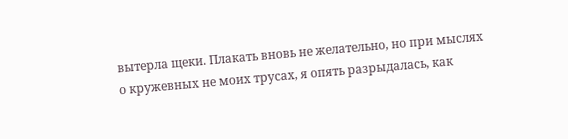вытерла щеки. Плакать вновь не желательно, но при мыслях о кружевных не моих трусах, я опять разрыдалась, как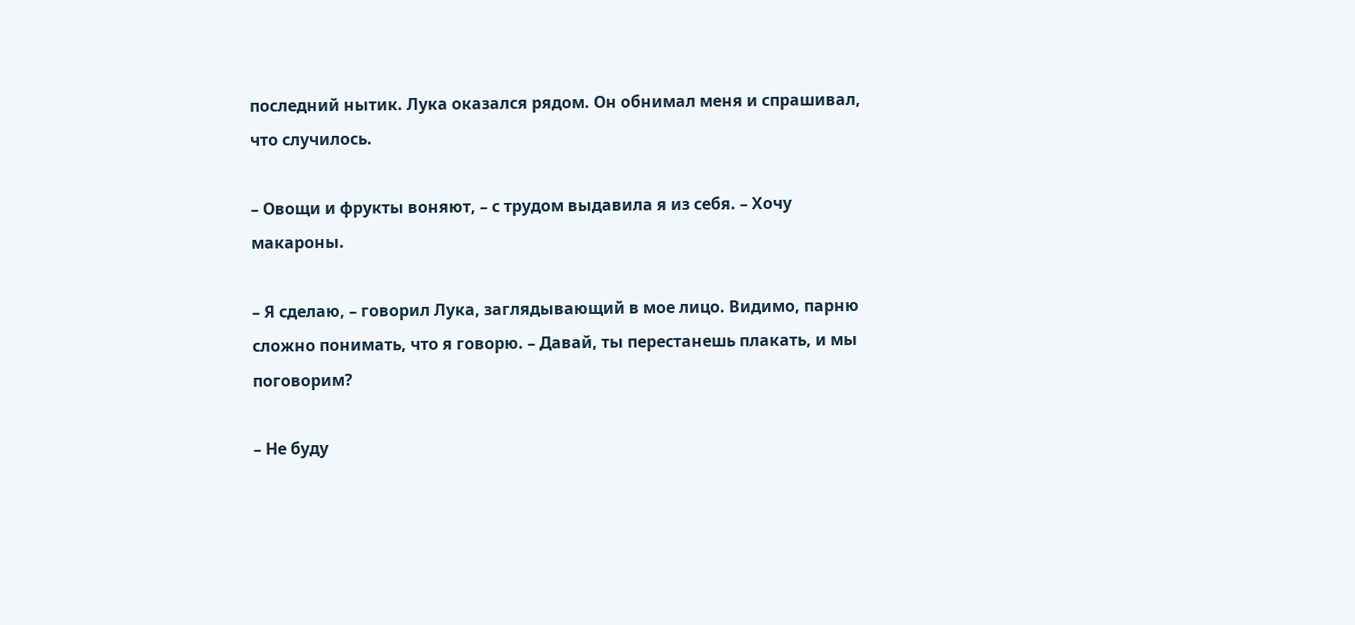последний нытик. Лука оказался рядом. Он обнимал меня и спрашивал, что случилось.

– Овощи и фрукты воняют, – с трудом выдавила я из себя. – Хочу макароны.

– Я сделаю, – говорил Лука, заглядывающий в мое лицо. Видимо, парню сложно понимать, что я говорю. – Давай, ты перестанешь плакать, и мы поговорим?

– Не буду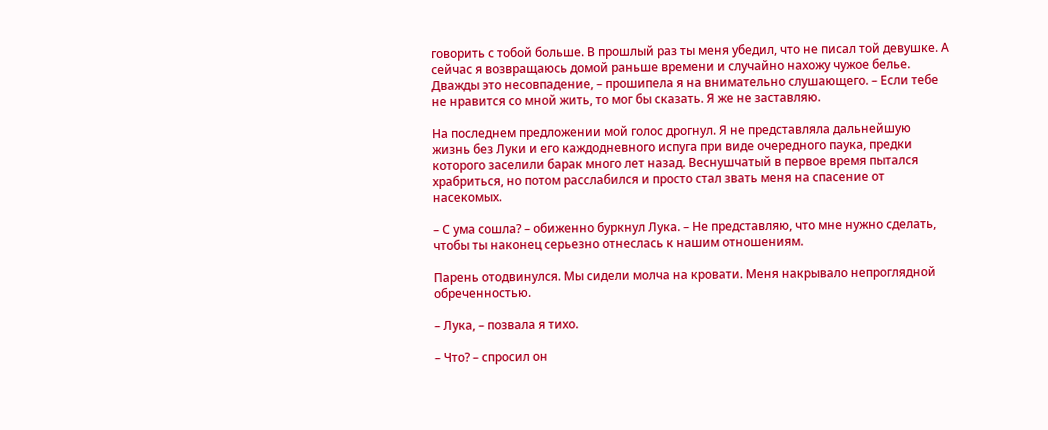говорить с тобой больше. В прошлый раз ты меня убедил, что не писал той девушке. А сейчас я возвращаюсь домой раньше времени и случайно нахожу чужое белье. Дважды это несовпадение, – прошипела я на внимательно слушающего. – Если тебе не нравится со мной жить, то мог бы сказать. Я же не заставляю.

На последнем предложении мой голос дрогнул. Я не представляла дальнейшую жизнь без Луки и его каждодневного испуга при виде очередного паука, предки которого заселили барак много лет назад. Веснушчатый в первое время пытался храбриться, но потом расслабился и просто стал звать меня на спасение от насекомых.

– С ума сошла? – обиженно буркнул Лука. – Не представляю, что мне нужно сделать, чтобы ты наконец серьезно отнеслась к нашим отношениям.

Парень отодвинулся. Мы сидели молча на кровати. Меня накрывало непроглядной обреченностью.

– Лука, – позвала я тихо.

– Что? – спросил он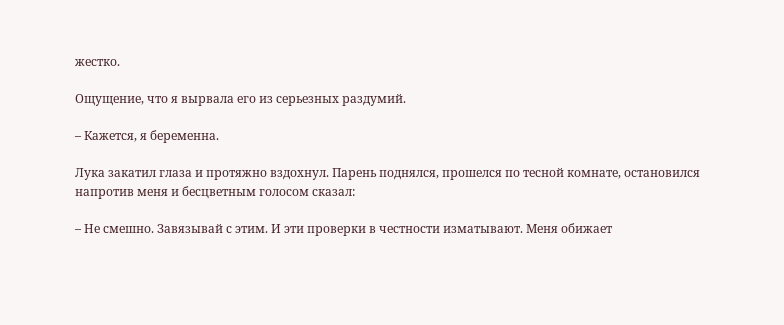жестко.

Ощущение, что я вырвала его из серьезных раздумий.

– Кажется, я беременна.

Лука закатил глаза и протяжно вздохнул. Парень поднялся, прошелся по тесной комнате, остановился напротив меня и бесцветным голосом сказал:

– Не смешно. Завязывай с этим. И эти проверки в честности изматывают. Меня обижает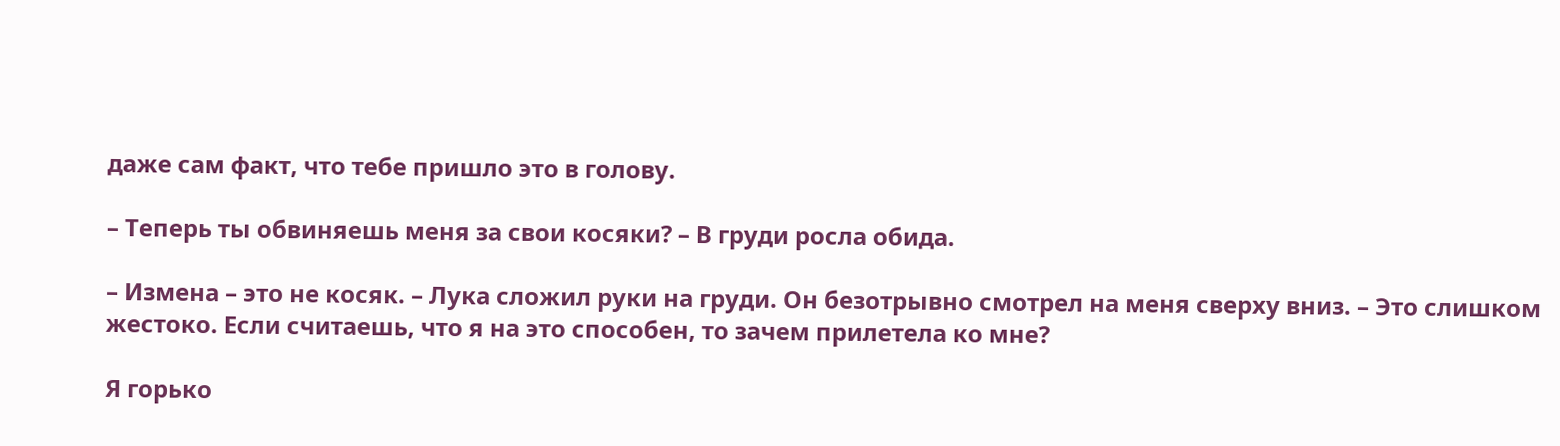даже сам факт, что тебе пришло это в голову.

– Теперь ты обвиняешь меня за свои косяки? – В груди росла обида.

– Измена – это не косяк. – Лука сложил руки на груди. Он безотрывно смотрел на меня сверху вниз. – Это слишком жестоко. Если считаешь, что я на это способен, то зачем прилетела ко мне?

Я горько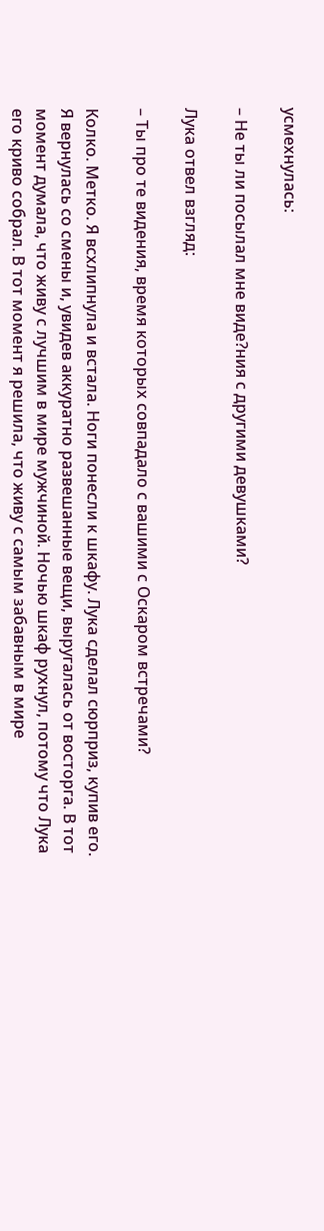усмехнулась:

– Не ты ли посылал мне виде?ния с другими девушками?

Лука отвел взгляд:

– Ты про те видения, время которых совпадало с вашими с Оскаром встречами?

Колко. Метко. Я всхлипнула и встала. Ноги понесли к шкафу. Лука сделал сюрприз, купив его. Я вернулась со смены и, увидев аккуратно развешанные вещи, выругалась от восторга. В тот момент думала, что живу с лучшим в мире мужчиной. Ночью шкаф рухнул, потому что Лука его криво собрал. В тот момент я решила, что живу с самым забавным в мире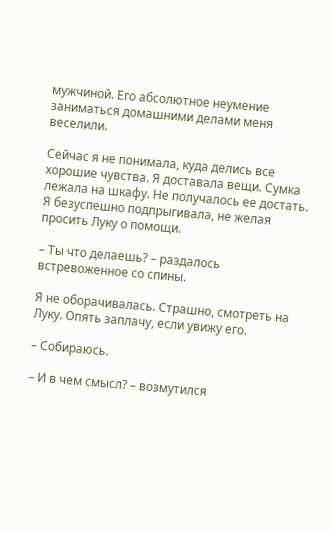мужчиной. Его абсолютное неумение заниматься домашними делами меня веселили.

Сейчас я не понимала, куда делись все хорошие чувства. Я доставала вещи. Сумка лежала на шкафу. Не получалось ее достать. Я безуспешно подпрыгивала, не желая просить Луку о помощи.

– Ты что делаешь? – раздалось встревоженное со спины.

Я не оборачивалась. Страшно, смотреть на Луку. Опять заплачу, если увижу его.

– Собираюсь.

– И в чем смысл? – возмутился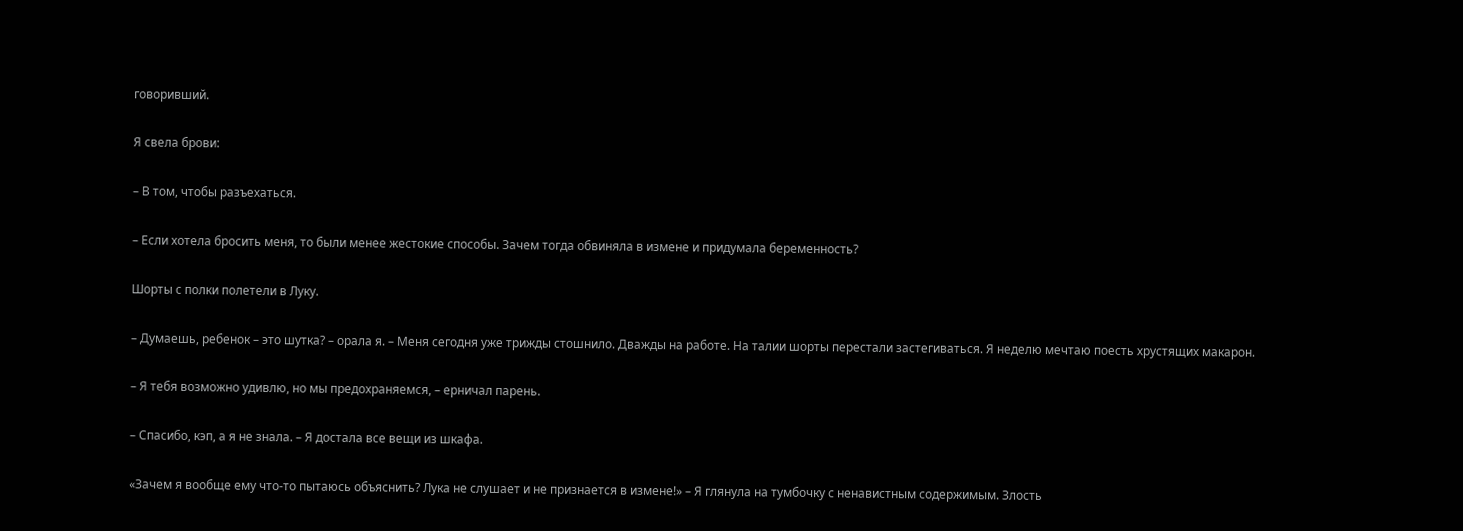говоривший.

Я свела брови:

– В том, чтобы разъехаться.

– Если хотела бросить меня, то были менее жестокие способы. Зачем тогда обвиняла в измене и придумала беременность?

Шорты с полки полетели в Луку.

– Думаешь, ребенок – это шутка? – орала я. – Меня сегодня уже трижды стошнило. Дважды на работе. На талии шорты перестали застегиваться. Я неделю мечтаю поесть хрустящих макарон.

– Я тебя возможно удивлю, но мы предохраняемся, – ерничал парень.

– Спасибо, кэп, а я не знала. – Я достала все вещи из шкафа.

«Зачем я вообще ему что-то пытаюсь объяснить? Лука не слушает и не признается в измене!» – Я глянула на тумбочку с ненавистным содержимым. Злость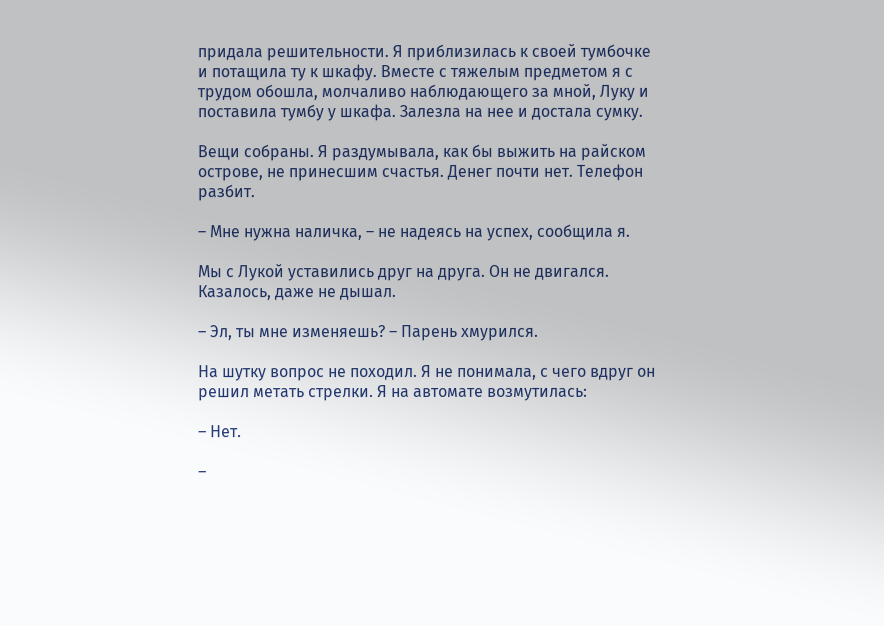придала решительности. Я приблизилась к своей тумбочке и потащила ту к шкафу. Вместе с тяжелым предметом я с трудом обошла, молчаливо наблюдающего за мной, Луку и поставила тумбу у шкафа. Залезла на нее и достала сумку.

Вещи собраны. Я раздумывала, как бы выжить на райском острове, не принесшим счастья. Денег почти нет. Телефон разбит.

– Мне нужна наличка, – не надеясь на успех, сообщила я.

Мы с Лукой уставились друг на друга. Он не двигался. Казалось, даже не дышал.

– Эл, ты мне изменяешь? – Парень хмурился.

На шутку вопрос не походил. Я не понимала, с чего вдруг он решил метать стрелки. Я на автомате возмутилась:

– Нет.

–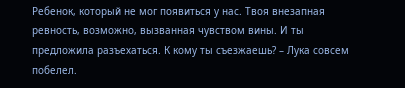Ребенок, который не мог появиться у нас. Твоя внезапная ревность, возможно, вызванная чувством вины. И ты предложила разъехаться. К кому ты съезжаешь? – Лука совсем побелел.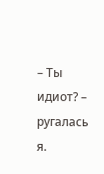– Ты идиот? – ругалась я.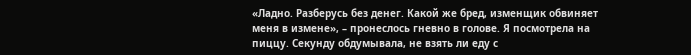«Ладно. Разберусь без денег. Какой же бред, изменщик обвиняет меня в измене», – пронеслось гневно в голове. Я посмотрела на пиццу. Секунду обдумывала, не взять ли еду с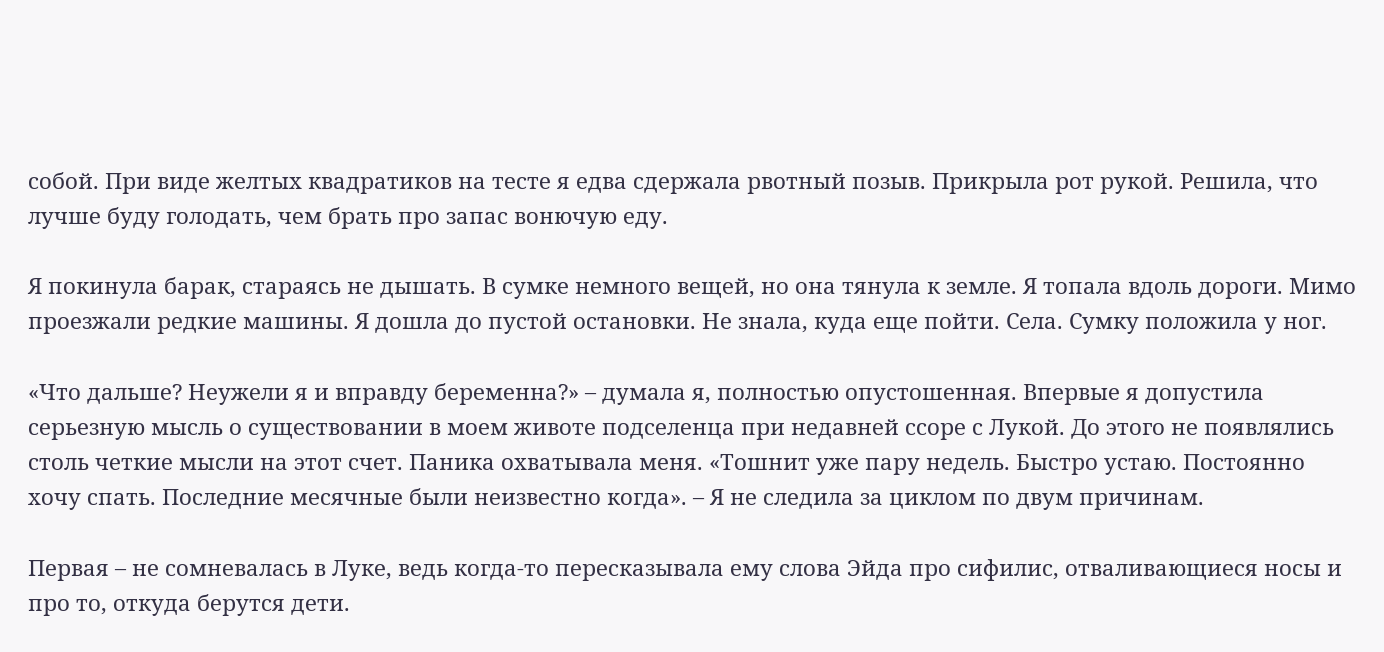собой. При виде желтых квадратиков на тесте я едва сдержала рвотный позыв. Прикрыла рот рукой. Решила, что лучше буду голодать, чем брать про запас вонючую еду.

Я покинула барак, стараясь не дышать. В сумке немного вещей, но она тянула к земле. Я топала вдоль дороги. Мимо проезжали редкие машины. Я дошла до пустой остановки. Не знала, куда еще пойти. Села. Сумку положила у ног.

«Что дальше? Неужели я и вправду беременна?» – думала я, полностью опустошенная. Впервые я допустила серьезную мысль о существовании в моем животе подселенца при недавней ссоре с Лукой. До этого не появлялись столь четкие мысли на этот счет. Паника охватывала меня. «Тошнит уже пару недель. Быстро устаю. Постоянно хочу спать. Последние месячные были неизвестно когда». – Я не следила за циклом по двум причинам.

Первая – не сомневалась в Луке, ведь когда-то пересказывала ему слова Эйда про сифилис, отваливающиеся носы и про то, откуда берутся дети.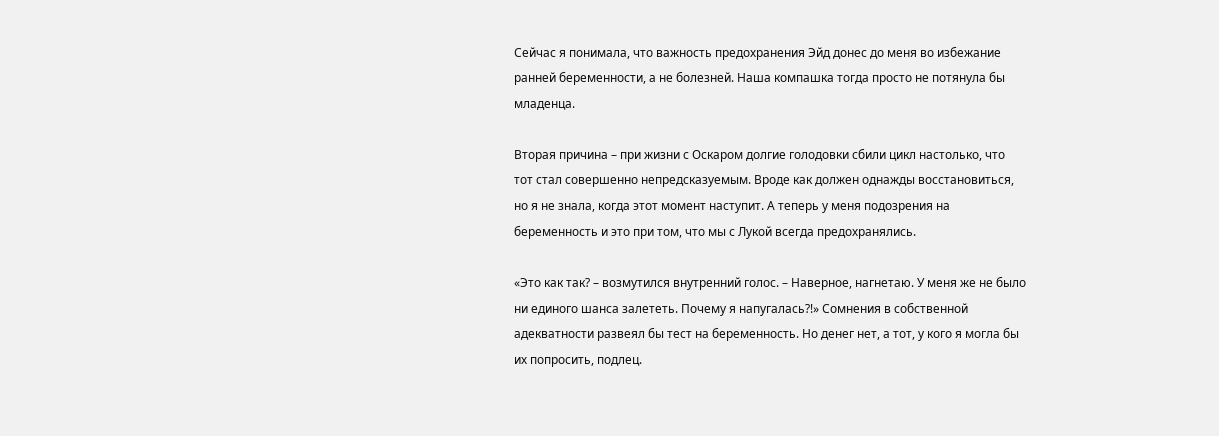Сейчас я понимала, что важность предохранения Эйд донес до меня во избежание ранней беременности, а не болезней. Наша компашка тогда просто не потянула бы младенца.

Вторая причина – при жизни с Оскаром долгие голодовки сбили цикл настолько, что тот стал совершенно непредсказуемым. Вроде как должен однажды восстановиться, но я не знала, когда этот момент наступит. А теперь у меня подозрения на беременность и это при том, что мы с Лукой всегда предохранялись.

«Это как так? – возмутился внутренний голос. – Наверное, нагнетаю. У меня же не было ни единого шанса залететь. Почему я напугалась?!» Сомнения в собственной адекватности развеял бы тест на беременность. Но денег нет, а тот, у кого я могла бы их попросить, подлец.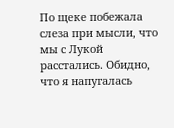По щеке побежала слеза при мысли, что мы с Лукой расстались. Обидно, что я напугалась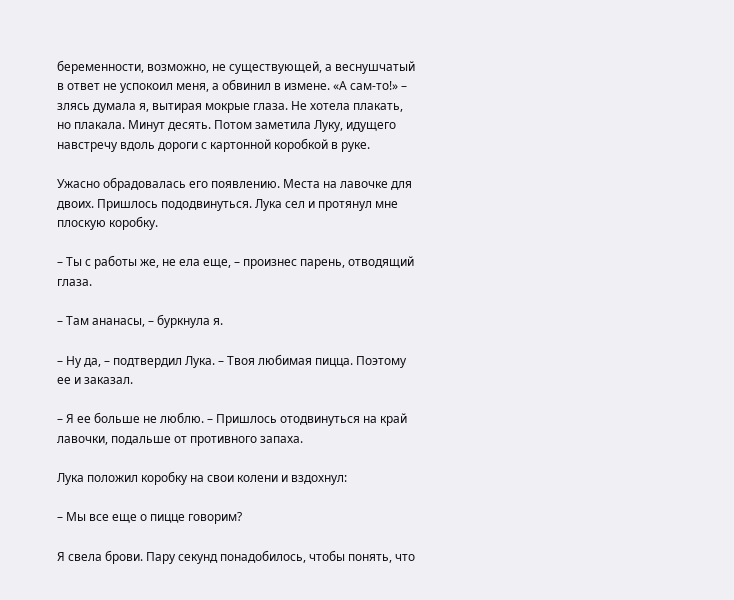беременности, возможно, не существующей, а веснушчатый в ответ не успокоил меня, а обвинил в измене. «А сам-то!» – злясь думала я, вытирая мокрые глаза. Не хотела плакать, но плакала. Минут десять. Потом заметила Луку, идущего навстречу вдоль дороги с картонной коробкой в руке.

Ужасно обрадовалась его появлению. Места на лавочке для двоих. Пришлось пододвинуться. Лука сел и протянул мне плоскую коробку.

– Ты с работы же, не ела еще, – произнес парень, отводящий глаза.

– Там ананасы, – буркнула я.

– Ну да, – подтвердил Лука. – Твоя любимая пицца. Поэтому ее и заказал.

– Я ее больше не люблю. – Пришлось отодвинуться на край лавочки, подальше от противного запаха.

Лука положил коробку на свои колени и вздохнул:

– Мы все еще о пицце говорим?

Я свела брови. Пару секунд понадобилось, чтобы понять, что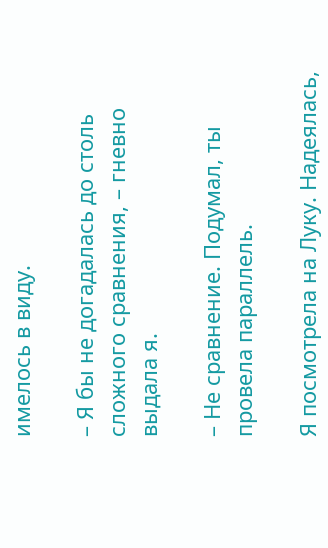имелось в виду.

– Я бы не догадалась до столь сложного сравнения, – гневно выдала я.

– Не сравнение. Подумал, ты провела параллель.

Я посмотрела на Луку. Надеялась,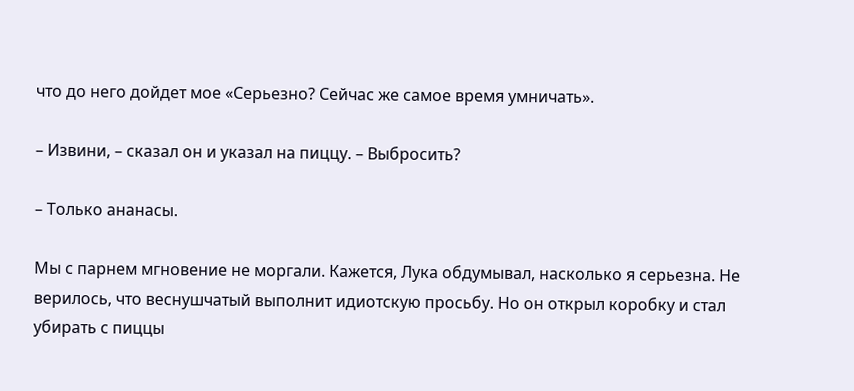что до него дойдет мое «Серьезно? Сейчас же самое время умничать».

– Извини, – сказал он и указал на пиццу. – Выбросить?

– Только ананасы.

Мы с парнем мгновение не моргали. Кажется, Лука обдумывал, насколько я серьезна. Не верилось, что веснушчатый выполнит идиотскую просьбу. Но он открыл коробку и стал убирать с пиццы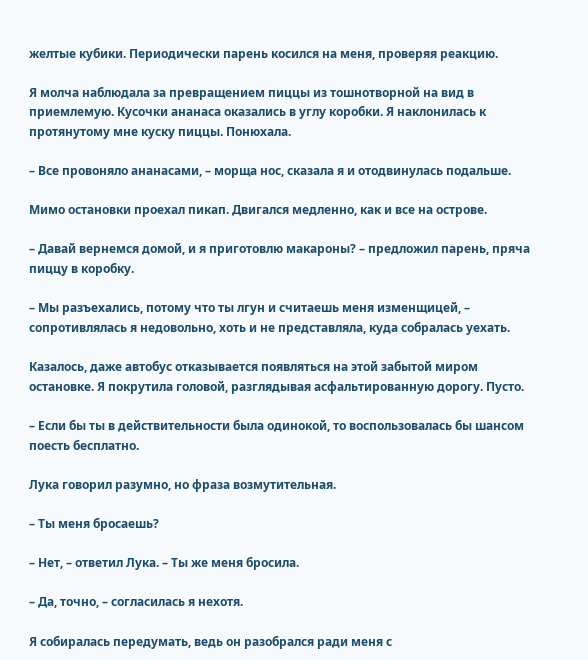желтые кубики. Периодически парень косился на меня, проверяя реакцию.

Я молча наблюдала за превращением пиццы из тошнотворной на вид в приемлемую. Кусочки ананаса оказались в углу коробки. Я наклонилась к протянутому мне куску пиццы. Понюхала.

– Все провоняло ананасами, – морща нос, сказала я и отодвинулась подальше.

Мимо остановки проехал пикап. Двигался медленно, как и все на острове.

– Давай вернемся домой, и я приготовлю макароны? – предложил парень, пряча пиццу в коробку.

– Мы разъехались, потому что ты лгун и считаешь меня изменщицей, – сопротивлялась я недовольно, хоть и не представляла, куда собралась уехать.

Казалось, даже автобус отказывается появляться на этой забытой миром остановке. Я покрутила головой, разглядывая асфальтированную дорогу. Пусто.

– Если бы ты в действительности была одинокой, то воспользовалась бы шансом поесть бесплатно.

Лука говорил разумно, но фраза возмутительная.

– Ты меня бросаешь?

– Нет, – ответил Лука. – Ты же меня бросила.

– Да, точно, – согласилась я нехотя.

Я собиралась передумать, ведь он разобрался ради меня с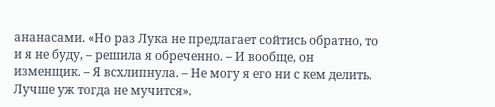ананасами. «Но раз Лука не предлагает сойтись обратно, то и я не буду, – решила я обреченно. – И вообще, он изменщик. – Я всхлипнула. – Не могу я его ни с кем делить. Лучше уж тогда не мучится».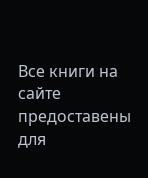Все книги на сайте предоставены для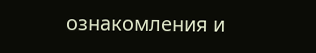ознакомления и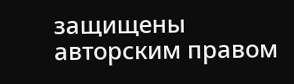защищены авторским правом